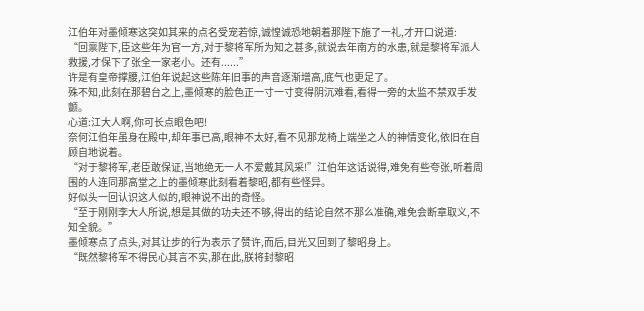江伯年对墨倾寒这突如其来的点名受宠若惊,诚惶诚恐地朝着那陛下施了一礼,才开口说道:
“回禀陛下,臣这些年为官一方,对于黎将军所为知之甚多,就说去年南方的水患,就是黎将军派人救援,才保下了张全一家老小。还有......”
许是有皇帝撑腰,江伯年说起这些陈年旧事的声音逐渐增高,底气也更足了。
殊不知,此刻在那碧台之上,墨倾寒的脸色正一寸一寸变得阴沉难看,看得一旁的太监不禁双手发颤。
心道:江大人啊,你可长点眼色吧!
奈何江伯年虽身在殿中,却年事已高,眼神不太好,看不见那龙椅上端坐之人的神情变化,依旧在自顾自地说着。
“对于黎将军,老臣敢保证,当地绝无一人不爱戴其风采!”江伯年这话说得,难免有些夸张,听着周围的人连同那高堂之上的墨倾寒此刻看着黎昭,都有些怪异。
好似头一回认识这人似的,眼神说不出的奇怪。
“至于刚刚李大人所说,想是其做的功夫还不够,得出的结论自然不那么准确,难免会断章取义,不知全貌。”
墨倾寒点了点头,对其让步的行为表示了赞许,而后,目光又回到了黎昭身上。
“既然黎将军不得民心其言不实,那在此,朕将封黎昭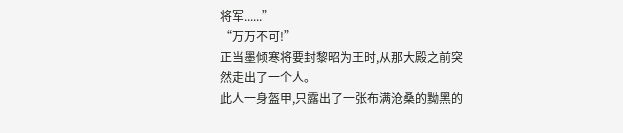将军......”
“万万不可!”
正当墨倾寒将要封黎昭为王时,从那大殿之前突然走出了一个人。
此人一身盔甲,只露出了一张布满沧桑的黝黑的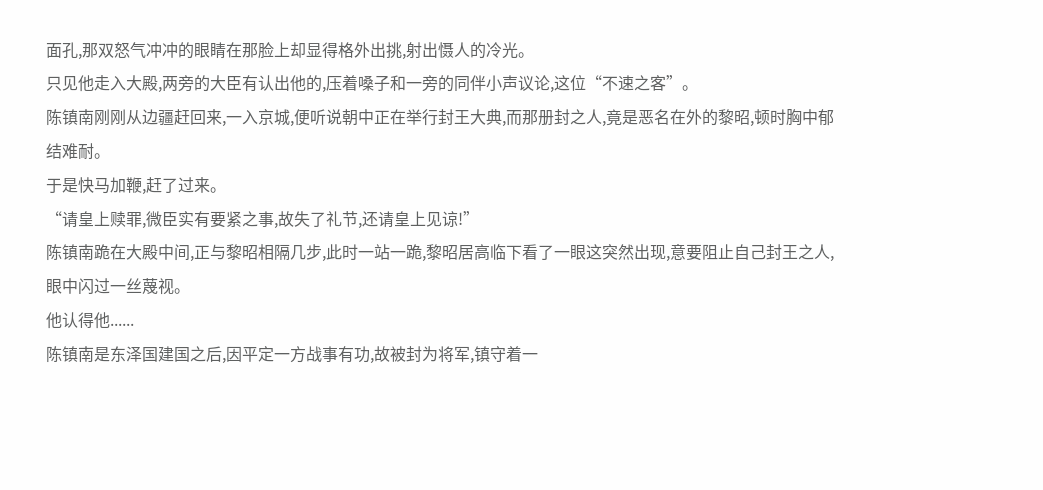面孔,那双怒气冲冲的眼睛在那脸上却显得格外出挑,射出慑人的冷光。
只见他走入大殿,两旁的大臣有认出他的,压着嗓子和一旁的同伴小声议论,这位“不速之客”。
陈镇南刚刚从边疆赶回来,一入京城,便听说朝中正在举行封王大典,而那册封之人,竟是恶名在外的黎昭,顿时胸中郁结难耐。
于是快马加鞭,赶了过来。
“请皇上赎罪,微臣实有要紧之事,故失了礼节,还请皇上见谅!”
陈镇南跪在大殿中间,正与黎昭相隔几步,此时一站一跪,黎昭居高临下看了一眼这突然出现,意要阻止自己封王之人,眼中闪过一丝蔑视。
他认得他......
陈镇南是东泽国建国之后,因平定一方战事有功,故被封为将军,镇守着一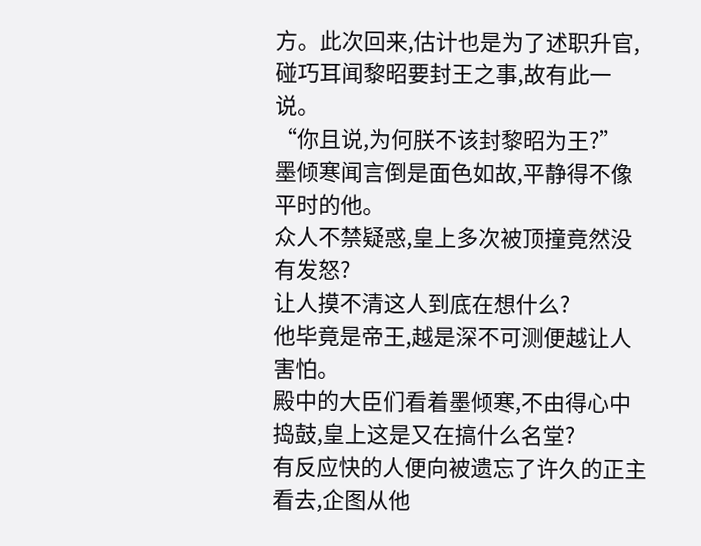方。此次回来,估计也是为了述职升官,碰巧耳闻黎昭要封王之事,故有此一说。
“你且说,为何朕不该封黎昭为王?”
墨倾寒闻言倒是面色如故,平静得不像平时的他。
众人不禁疑惑,皇上多次被顶撞竟然没有发怒?
让人摸不清这人到底在想什么?
他毕竟是帝王,越是深不可测便越让人害怕。
殿中的大臣们看着墨倾寒,不由得心中捣鼓,皇上这是又在搞什么名堂?
有反应快的人便向被遗忘了许久的正主看去,企图从他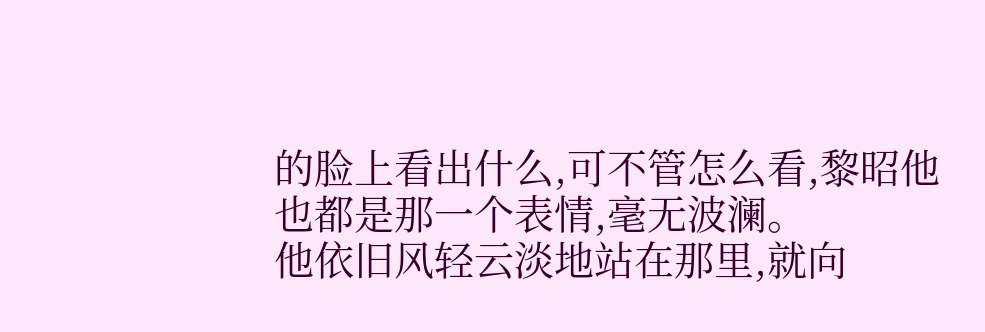的脸上看出什么,可不管怎么看,黎昭他也都是那一个表情,毫无波澜。
他依旧风轻云淡地站在那里,就向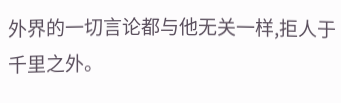外界的一切言论都与他无关一样,拒人于千里之外。